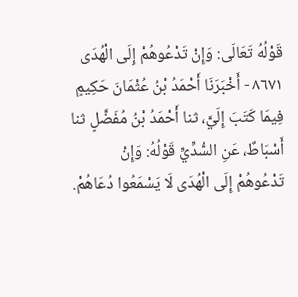قَوْلُهُ تَعَالَى: وَإِنْ تَدْعُوهُمْ إِلَى الْهُدَى
٨٦٧١ - أَخْبَرَنَا أَحْمَدُ بْنُ عُثْمَانَ حَكِيمٍ فِيمَا كَتَبَ إِلَيَّ، ثنا أَحْمَدُ بْنُ مُفَضَّلٍ ثنا أَسْبَاطٌ، عَنِ السُّدِّيِّ قَوْلُهُ: وَإِنْ تَدْعُوهُمْ إِلَى الْهُدَى لَا يَسْمَعُوا دُعَاهُمْ.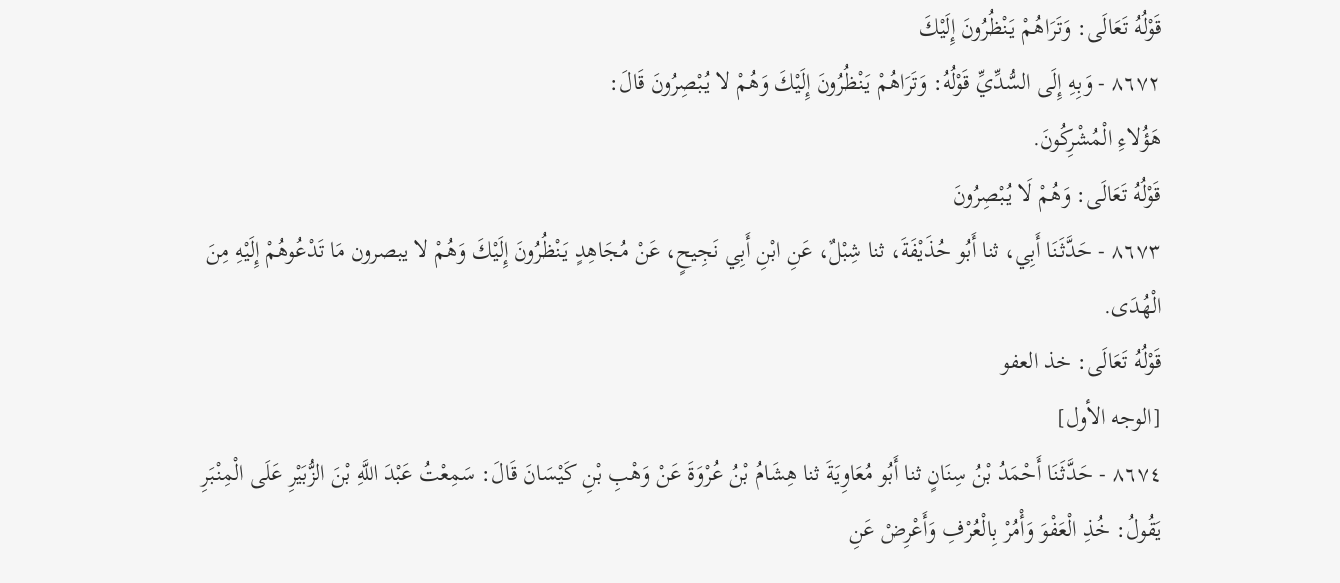قَوْلُهُ تَعَالَى: وَتَرَاهُمْ يَنْظُرُونَ إِلَيْكَ
٨٦٧٢ - وَبِهِ إِلَى السُّدِّيِّ قَوْلُهُ: وَتَرَاهُمْ يَنْظُرُونَ إِلَيْكَ وَهُمْ لا يُبْصِرُونَ قَالَ:
هَؤُلاءِ الْمُشْرِكُونَ.
قَوْلُهُ تَعَالَى: وَهُمْ لَا يُبْصِرُونَ
٨٦٧٣ - حَدَّثَنَا أَبِي، ثنا أَبُو حُذَيْفَةَ، ثنا شِبْلٌ، عَنِ ابْنِ أَبِي نَجِيحٍ، عَنْ مُجَاهِدٍ يَنْظُرُونَ إِلَيْكَ وَهُمْ لا يبصرون مَا تَدْعُوهُمْ إِلَيْهِ مِنَ الْهُدَى.
قَوْلُهُ تَعَالَى: خذ العفو
[الوجه الأول]
٨٦٧٤ - حَدَّثَنَا أَحْمَدُ بْنُ سِنَانٍ ثنا أَبُو مُعَاوِيَةَ ثنا هِشَامُ بْنُ عُرْوَةَ عَنْ وَهْبِ بْنِ كَيْسَانَ قَالَ: سَمِعْتُ عَبْدَ اللَّهِ بْنَ الزُّبَيْرِ عَلَى الْمِنْبَرِ يَقُولُ: خُذِ الْعَفْوَ وَأْمُرْ بِالْعُرْفِ وَأَعْرِضْ عَنِ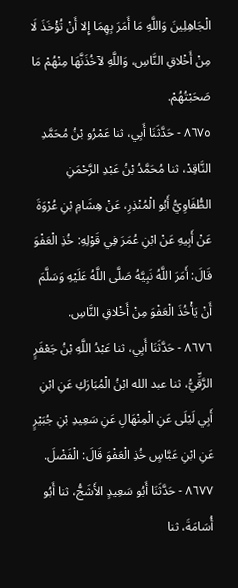الْجَاهِلِينَ وَاللَّهِ مَا أَمَرَ بِهِمَا إِلا أَنْ تُؤْخَذَ لَا مِنْ أَخْلاقِ النَّاسِ، وَاللَّهِ لآخُذَنَّهَا مِنْهُمْ مَا صَحَبْتُهُمْ.
٨٦٧٥ - حَدَّثَنَا أَبِي، ثنا عَمْرُو بْنُ مُحَمَّدِ النَّاقِدْ، ثنا مُحَمَّدُ بْنُ عَبْدِ الرَّحْمَنِ الطُّفَاوِيُّ أَبُو الْمُنْذِرِ، عَنْ هِشَامِ بْنِ عُرْوَةَ عَنْ أَبِيهِ عَنْ ابْنِ عُمَرَ فِي قَوْلِهِ: خُذِ الْعَفْوَ قَالَ: أَمَرَ اللَّهُ نَبِيَّهُ صَلَّى اللَّهُ عَلَيْهِ وَسَلَّمَ أَنْ يَأْخُذَ الْعَفْوَ مِنْ أَخْلاقِ النَّاسِ.
٨٦٧٦ - حَدَّثَنَا أَبِي، ثنا عَبْدُ اللَّهِ بْنُ جَعْفَرٍ الرَّقِّيُّ، ثنا عبد الله ابْنُ الْمُبَارَكِ عَنِ ابْنِ أَبِي لَيْلَى عَنِ الْمِنْهَالِ عَنِ سَعِيدِ بْنِ جُبَيْرٍ عَنِ ابْنِ عَبَّاسٍ خُذِ الْعَفْوَ قَالَ: الْفَضْلَ.
٨٦٧٧ - حَدَّثَنَا أَبُو سَعِيدٍ الأَشَجُّ، ثنا أَبُو أُسَامَةَ، ثنا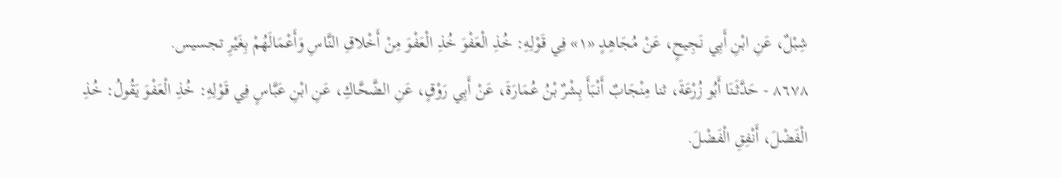شِبْلٌ، عَنِ ابْنِ أَبِي نَجِيحٍ، عَنْ مُجَاهِدٍ «١» فِي قَوْلِهِ: خُذِ الْعَفْوَ خُذِ الْعَفْوَ مِنْ أَخْلاقِ النَّاسِ وَأَعْمَالَهُمْ بِغَيْرِ تجسيس.
٨٦٧٨ - حَدَّثَنَا أَبُو زُرْعَةَ، ثنا مِنْجَابٌ أَنْبَأَ بِشْرٌ بْنُ عُمَارَةَ، عَنْ أَبِي رَوْقٍ، عَنِ الضَّحَّاكِ، عَنِ ابْنِ عَبَّاسٍ فِي قَوْلِهِ: خُذِ الْعَفْوَ يَقُولُ: خُذِ الْفَضْلَ، أَنْفِقِ الْفَضْلَ.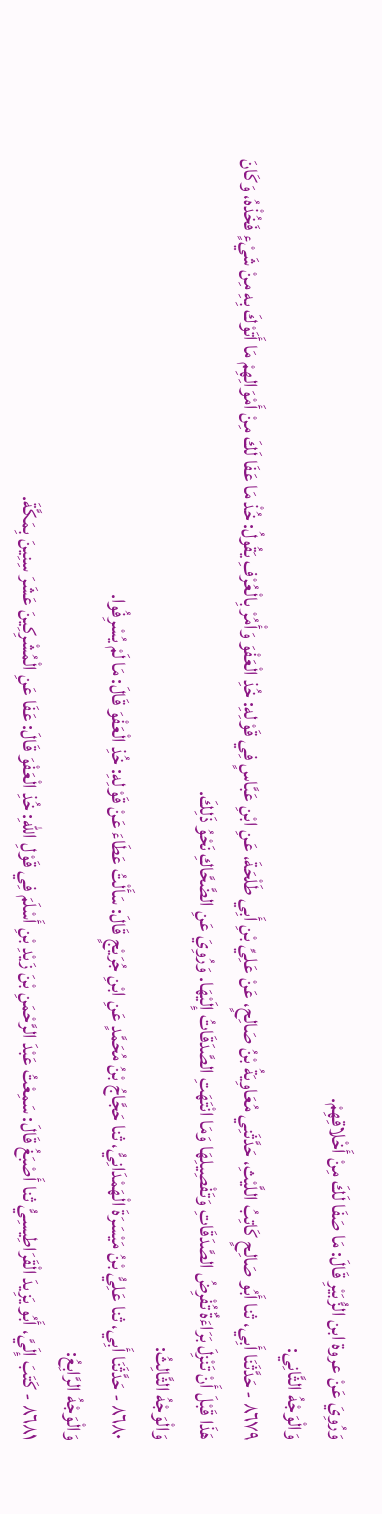وَرُوِيَ عَنْ عروة ابن الزُّبَيْرِ قَالَ: مَا صَفَا لَكَ مِنْ أَخْلاقِهِمْ.
وَالْوَجْهُ الثَّانِي:
٨٦٧٩ - حَدَّثَنَا أَبِي، ثنا أَبُو صَالِحٍ كَاتِبُ اللَّيْثِ، حَدَّثَنِي مُعَاوِيَةُ بْنُ صَالِحٍ، عَنْ عَلِيِّ بْنِ أَبِي طَلْحَةَ، عَنِ ابْنِ عَبَّاسٍ فِي قَوْلِهِ: خُذِ الْعَفْوَ وَأْمُرْ بِالْعُرْفِ يَقُولُ: خُذْ مَا عَفَا لَكَ مِنْ أَمْوَالِهِمْ مَا أَتَوْكَ بِهِ مِنْ شَيْءٍ فَخُذْهُ، وَكَانَ هَذَا قَبْلَ أَنْ تَنْزِلَ بَرَاءَةٌ تُفْرِضُ الصَّدَقَاتِ وَتَفْصِيلِهَا وَمَا انْتَهَتِ الصَّدَقَاتُ إِلَيْهَا. وَرُوِيَ عَنِ الضَّحَّاكِ نَحْوُ ذَلِكَ.
وَالْوَجْهُ الثَّالِثُ:
٨٦٨٠ - حَدَّثَنَا أَبِي، ثنا عَلِيُّ بْنُ مَيْسَرَةَ الْهَمْدَانِيُّ، ثنا حَجَّاجُ بْنُ مُحَمَّدٍ عَنِ ابْنِ جُرَيْجٍ قَالَ: سَأَلْتُ عَطَاءَ عَنْ قَوْلِهِ: خُذِ الْعَفْوَ قَالَ: مَا لَمْ يُسْرِفُوا.
وَالْوَجْهُ الرَّابِعُ:
٨٦٨١ - كَتَبَ إِلَيَّ، أَبُو يَزِيدَ الْقَرَاطِيسِيُّ ثنا أَصْبَغُ قَالَ: سَمِعْتُ عَبْدَ الرَّحْمَنِ بْنَ زَيْدِ بْنِ أَسْلَمَ فِي قَوْلِ اللهِ: خُذِ الْعَفْوَ قَالَ: عَفَا عَنِ الْمُشْرِكِينَ عَشَرَ سِنِينَ بِمَكَّةَ.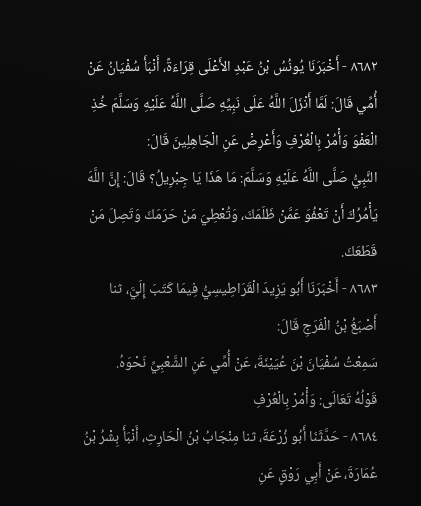٨٦٨٢ - أَخْبَرَنَا يُونُسُ بْنُ عَبْدِ الأَعْلَى قِرَاءَةً، أَنْبَأَ سُفْيَانُ عَنْ أُمِّي قَالَ: لَمَّا أَنْزَلَ اللَّهُ عَلَى نَبِيِّهِ صَلَّى اللَّهُ عَلَيْهِ وَسَلَّمَ خُذِ الْعَفْوَ وَأْمُرْ بِالْعُرْفِ وَأَعْرِضْ عَنِ الْجَاهِلِينَ قَالَ:
النَّبِيُّ صَلَّى اللَّهُ عَلَيْهِ وَسَلَّمَ: مَا هَذَا يَا جِبْرِيلُ؟ قَالَ: إِنَّ اللَّهَ يَأْمُرُكَ أَنْ تَعْفُوَ عَمَّنْ ظَلَمَكَ، وَتُعْطِيَ مَنْ حَرَمَكَ وَتَصِلَ مَنْ قَطَعَكَ.
٨٦٨٣ - أَخْبَرَنَا أَبُو يَزِيدَ الْقَرَاطِيسِيُّ فِيمَا كَتَبَ إِلَيَّ، ثنا أَصْبَغُ بْنُ الْفَرَجِ قَالَ:
سَمِعْتُ سُفْيَانَ بْنَ عُيَيْنَةَ، عَنْ أُمِّي عَنِ الشَّعْبِيِّ نَحْوَهُ.
قَوْلُهُ تَعَالَى: وَأْمُرْ بِالْعُرْفِ
٨٦٨٤ - حَدَّثَنَا أَبُو زُرْعَةَ، ثنا مِنْجَابُ بْنُ الْحَارِثِ، أَنْبَأَ بِشْرُ بْنُ عُمَارَةَ، عَنْ أَبِي رَوْقٍ عَنِ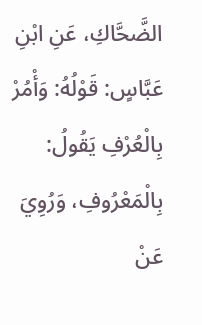الضَّحَّاكِ، عَنِ ابْنِ عَبَّاسٍ: قَوْلُهُ: وَأْمُرْ بِالْعُرْفِ يَقُولُ: بِالْمَعْرُوفِ، وَرُوِيَ عَنْ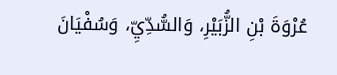عُرْوَةَ بْنِ الزُّبَيْرِ، وَالسُّدِّيِّ، وَسُفْيَانَ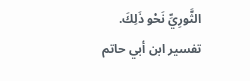الثَّورِيِّ نَحْو ذَلِكَ.
تفسير ابن أبي حاتم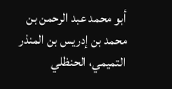أبو محمد عبد الرحمن بن محمد بن إدريس بن المنذر التميمي، الحنظلي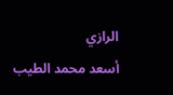الرازي
أسعد محمد الطيب